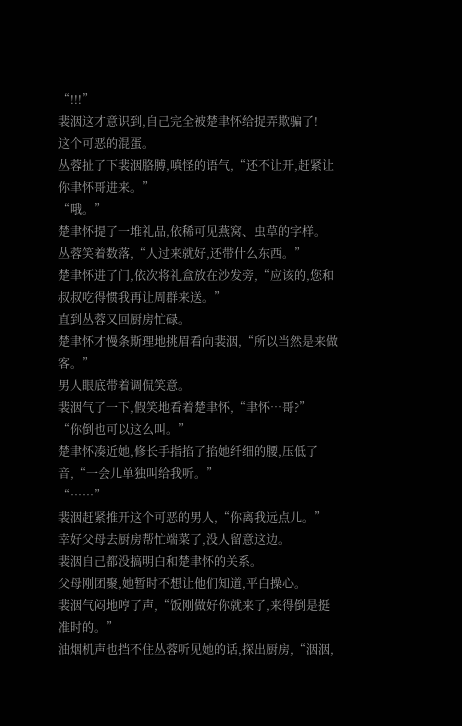“!!!”
裴洇这才意识到,自己完全被楚聿怀给捉弄欺骗了!
这个可恶的混蛋。
丛蓉扯了下裴洇胳膊,嗔怪的语气,“还不让开,赶紧让你聿怀哥进来。”
“哦。”
楚聿怀提了一堆礼品,依稀可见燕窝、虫草的字样。
丛蓉笑着数落,“人过来就好,还带什么东西。”
楚聿怀进了门,依次将礼盒放在沙发旁,“应该的,您和叔叔吃得惯我再让周群来送。”
直到丛蓉又回厨房忙碌。
楚聿怀才慢条斯理地挑眉看向裴洇,“所以当然是来做客。”
男人眼底带着调侃笑意。
裴洇气了一下,假笑地看着楚聿怀,“聿怀…哥?”
“你倒也可以这么叫。”
楚聿怀凑近她,修长手指掐了掐她纤细的腰,压低了音,“一会儿单独叫给我听。”
“……”
裴洇赶紧推开这个可恶的男人,“你离我远点儿。”
幸好父母去厨房帮忙端菜了,没人留意这边。
裴洇自己都没搞明白和楚聿怀的关系。
父母刚团聚,她暂时不想让他们知道,平白操心。
裴洇气闷地哼了声,“饭刚做好你就来了,来得倒是挺准时的。”
油烟机声也挡不住丛蓉听见她的话,探出厨房,“洇洇,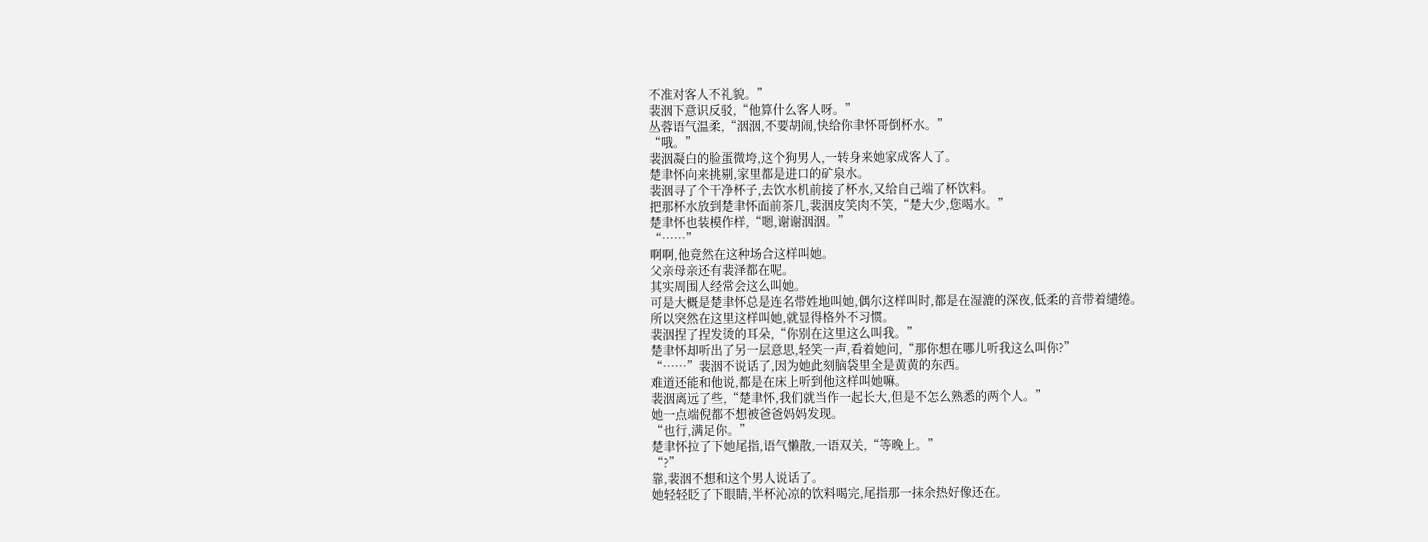不准对客人不礼貌。”
裴洇下意识反驳,“他算什么客人呀。”
丛蓉语气温柔,“洇洇,不要胡闹,快给你聿怀哥倒杯水。”
“哦。”
裴洇凝白的脸蛋微垮,这个狗男人,一转身来她家成客人了。
楚聿怀向来挑剔,家里都是进口的矿泉水。
裴洇寻了个干净杯子,去饮水机前接了杯水,又给自己端了杯饮料。
把那杯水放到楚聿怀面前茶几,裴洇皮笑肉不笑,“楚大少,您喝水。”
楚聿怀也装模作样,“嗯,谢谢洇洇。”
“……”
啊啊,他竟然在这种场合这样叫她。
父亲母亲还有裴泽都在呢。
其实周围人经常会这么叫她。
可是大概是楚聿怀总是连名带姓地叫她,偶尔这样叫时,都是在湿漉的深夜,低柔的音带着缱绻。
所以突然在这里这样叫她,就显得格外不习惯。
裴洇捏了捏发烫的耳朵,“你别在这里这么叫我。”
楚聿怀却听出了另一层意思,轻笑一声,看着她问,“那你想在哪儿听我这么叫你?”
“……”裴洇不说话了,因为她此刻脑袋里全是黄黄的东西。
难道还能和他说,都是在床上听到他这样叫她嘛。
裴洇离远了些,“楚聿怀,我们就当作一起长大,但是不怎么熟悉的两个人。”
她一点端倪都不想被爸爸妈妈发现。
“也行,满足你。”
楚聿怀拉了下她尾指,语气懒散,一语双关,“等晚上。”
“?”
靠,裴洇不想和这个男人说话了。
她轻轻眨了下眼睛,半杯沁凉的饮料喝完,尾指那一抹余热好像还在。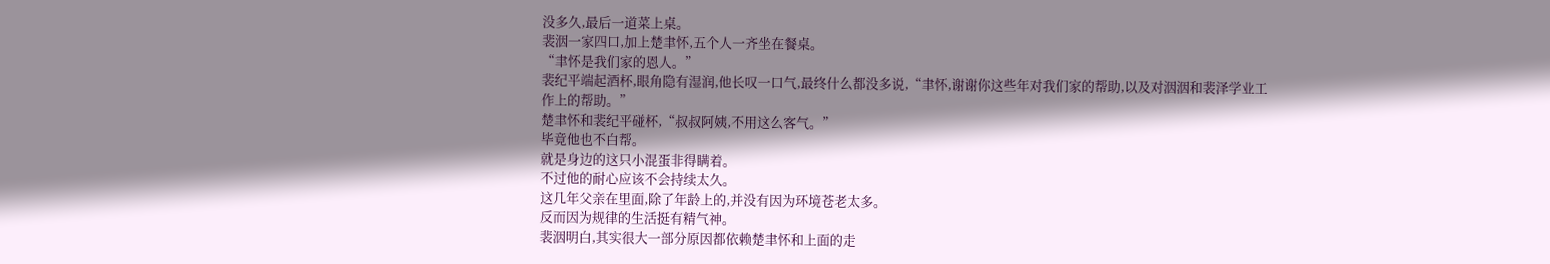没多久,最后一道菜上桌。
裴洇一家四口,加上楚聿怀,五个人一齐坐在餐桌。
“聿怀是我们家的恩人。”
裴纪平端起酒杯,眼角隐有湿润,他长叹一口气,最终什么都没多说,“聿怀,谢谢你这些年对我们家的帮助,以及对洇洇和裴泽学业工作上的帮助。”
楚聿怀和裴纪平碰杯,“叔叔阿姨,不用这么客气。”
毕竟他也不白帮。
就是身边的这只小混蛋非得瞒着。
不过他的耐心应该不会持续太久。
这几年父亲在里面,除了年龄上的,并没有因为环境苍老太多。
反而因为规律的生活挺有精气神。
裴洇明白,其实很大一部分原因都依赖楚聿怀和上面的走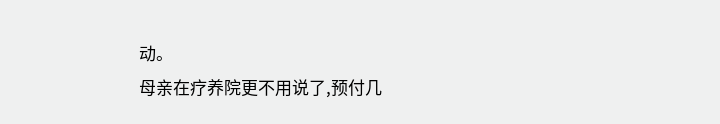动。
母亲在疗养院更不用说了,预付几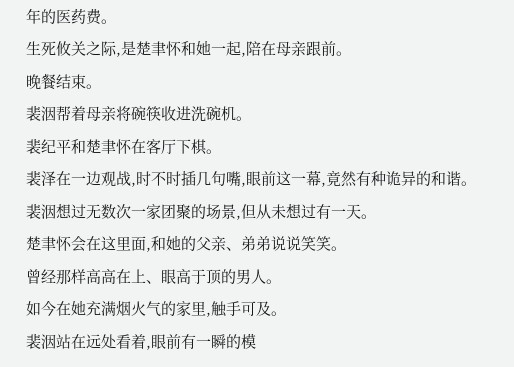年的医药费。
生死攸关之际,是楚聿怀和她一起,陪在母亲跟前。
晚餐结束。
裴洇帮着母亲将碗筷收进洗碗机。
裴纪平和楚聿怀在客厅下棋。
裴泽在一边观战,时不时插几句嘴,眼前这一幕,竟然有种诡异的和谐。
裴洇想过无数次一家团聚的场景,但从未想过有一天。
楚聿怀会在这里面,和她的父亲、弟弟说说笑笑。
曾经那样高高在上、眼高于顶的男人。
如今在她充满烟火气的家里,触手可及。
裴洇站在远处看着,眼前有一瞬的模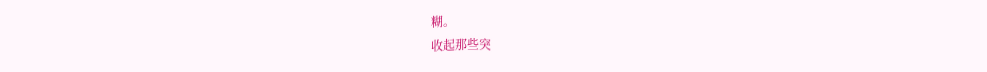糊。
收起那些突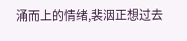涌而上的情绪,裴洇正想过去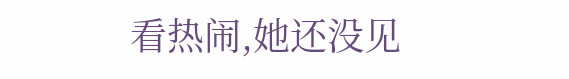看热闹,她还没见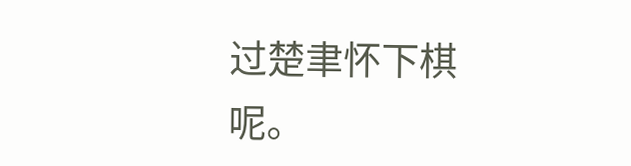过楚聿怀下棋呢。